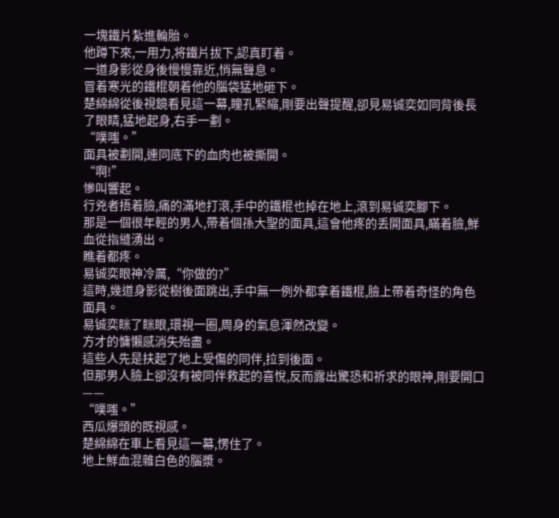一塊鐵片紮進輪胎。
他蹲下來,一用力,将鐵片拔下,認真盯着。
一道身影從身後慢慢靠近,悄無聲息。
冒着寒光的鐵棍朝着他的腦袋猛地砸下。
楚綿綿從後視鏡看見這一幕,瞳孔緊縮,剛要出聲提醒,卻見易铖奕如同背後長了眼睛,猛地起身,右手一劃。
“噗嗤。”
面具被劃開,連同底下的血肉也被撕開。
“啊!”
慘叫響起。
行兇者捂着臉,痛的滿地打滾,手中的鐵棍也掉在地上,滾到易铖奕腳下。
那是一個很年輕的男人,帶着個孫大聖的面具,這會他疼的丢開面具,瞞着臉,鮮血從指縫湧出。
瞧着都疼。
易铖奕眼神冷厲,“你做的?”
這時,幾道身影從樹後面跳出,手中無一例外都拿着鐵棍,臉上帶着奇怪的角色面具。
易铖奕眯了眯眼,環視一圈,周身的氣息渾然改變。
方才的慵懶感消失殆盡。
這些人先是扶起了地上受傷的同伴,拉到後面。
但那男人臉上卻沒有被同伴救起的喜悅,反而露出驚恐和祈求的眼神,剛要開口——
“噗嗤。”
西瓜爆頭的既視感。
楚綿綿在車上看見這一幕,愣住了。
地上鮮血混雜白色的腦漿。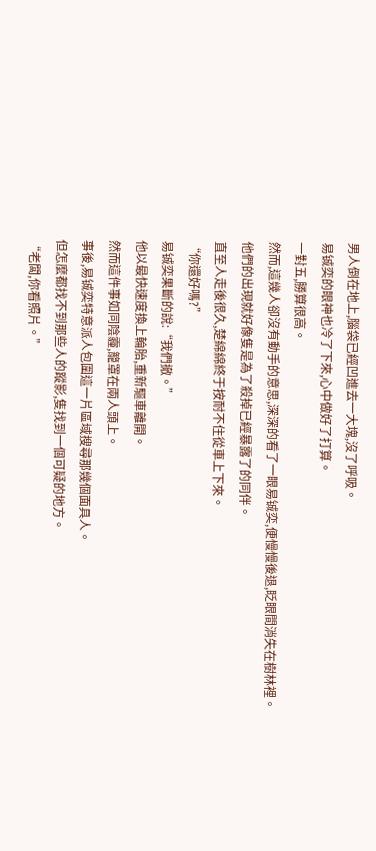男人倒在地上,腦袋已經凹進去一大塊,沒了呼吸。
易铖奕的眼神也冷了下來,心中做好了打算。
一對五,勝算很高。
然而,這幾人卻沒有動手的意思,深深的看了一眼易铖奕,便慢慢後退,眨眼間消失在樹林裡。
他們的出現就好像隻是為了殺掉已經暴露了的同伴。
直至人走後很久,楚綿綿終于按耐不住從車上下來。
“你還好嗎?”
易铖奕果斷的說:“我們撤。”
他以最快速度換上輪胎,重新驅車離開。
然而這件事如同陰霾,籠罩在兩人頭上。
事後,易铖奕特意派人包圍這一片區域搜尋那幾個面具人。
但怎麼都找不到那些人的蹤影,隻找到一個可疑的地方。
“老闆,你看照片。”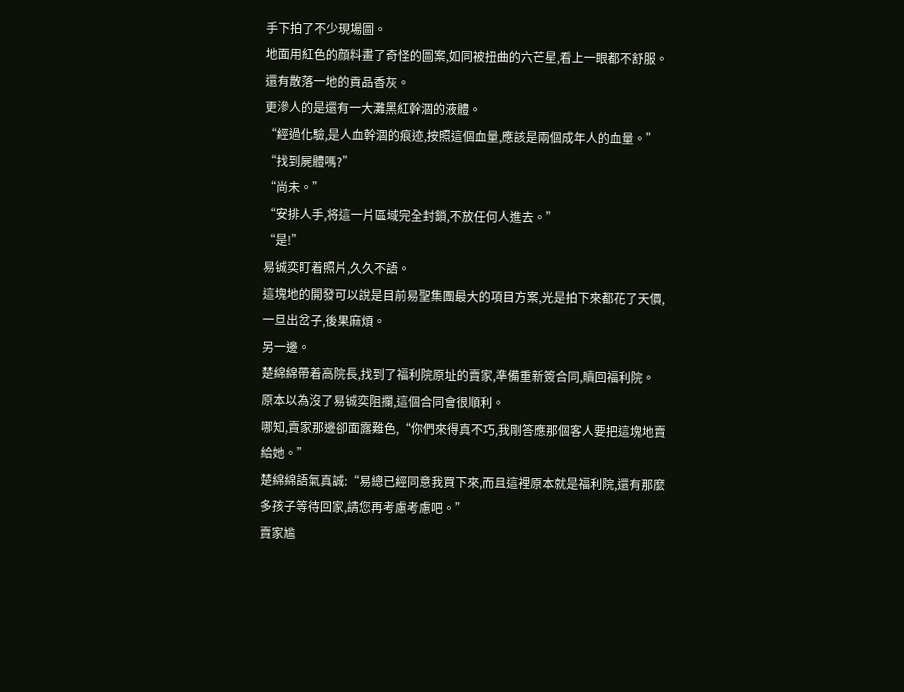手下拍了不少現場圖。
地面用紅色的顔料畫了奇怪的圖案,如同被扭曲的六芒星,看上一眼都不舒服。
還有散落一地的貢品香灰。
更滲人的是還有一大灘黑紅幹涸的液體。
“經過化驗,是人血幹涸的痕迹,按照這個血量,應該是兩個成年人的血量。”
“找到屍體嗎?”
“尚未。”
“安排人手,将這一片區域完全封鎖,不放任何人進去。”
“是!”
易铖奕盯着照片,久久不語。
這塊地的開發可以說是目前易聖集團最大的項目方案,光是拍下來都花了天價,一旦出岔子,後果麻煩。
另一邊。
楚綿綿帶着高院長,找到了福利院原址的賣家,準備重新簽合同,贖回福利院。
原本以為沒了易铖奕阻攔,這個合同會很順利。
哪知,賣家那邊卻面露難色,“你們來得真不巧,我剛答應那個客人要把這塊地賣給她。”
楚綿綿語氣真誠:“易總已經同意我買下來,而且這裡原本就是福利院,還有那麼多孩子等待回家,請您再考慮考慮吧。”
賣家尴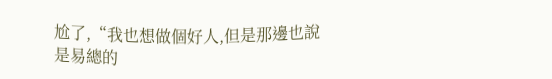尬了,“我也想做個好人,但是那邊也說是易總的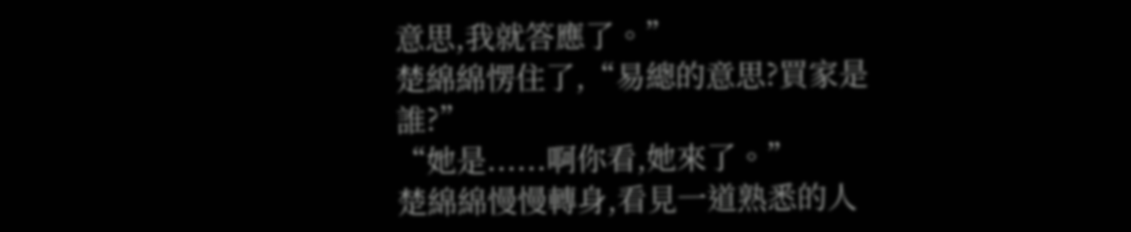意思,我就答應了。”
楚綿綿愣住了,“易總的意思?買家是誰?”
“她是......啊你看,她來了。”
楚綿綿慢慢轉身,看見一道熟悉的人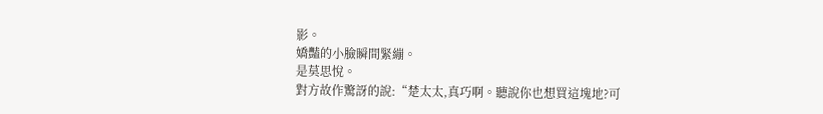影。
嬌豔的小臉瞬間緊繃。
是莫思悅。
對方故作驚訝的說:“楚太太,真巧啊。聽說你也想買這塊地?可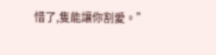惜了,隻能讓你割愛。”